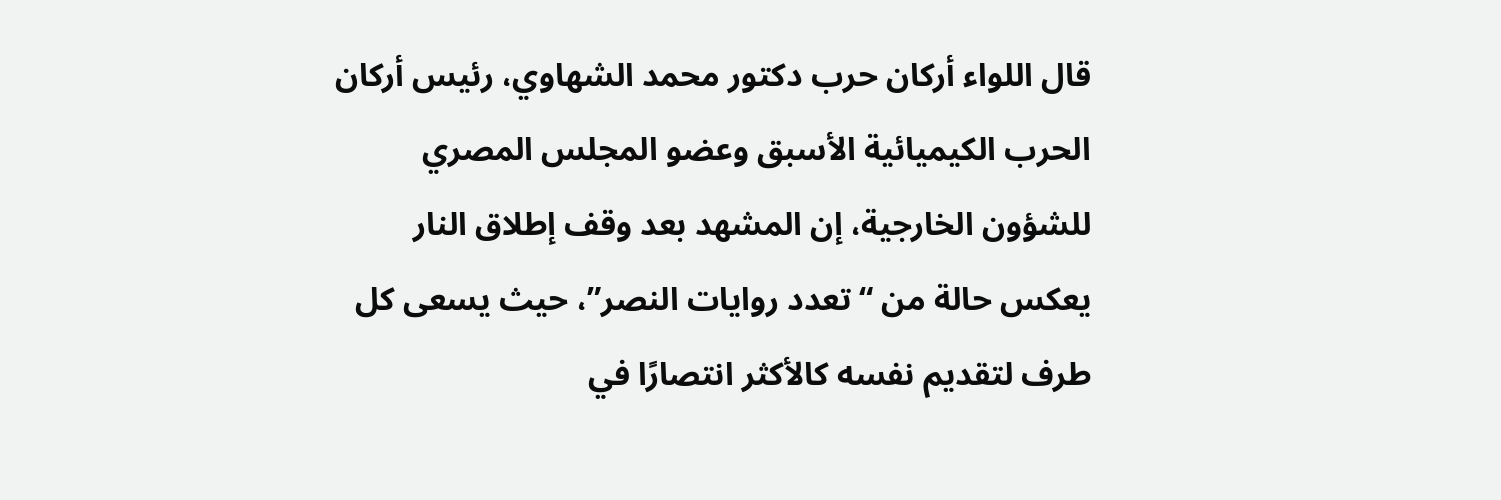قال اللواء أركان حرب دكتور محمد الشهاوي، رئيس أركان الحرب الكيميائية الأسبق وعضو المجلس المصري للشؤون الخارجية، إن المشهد بعد وقف إطلاق النار يعكس حالة من “تعدد روايات النصر”، حيث يسعى كل طرف لتقديم نفسه كالأكثر انتصارًا في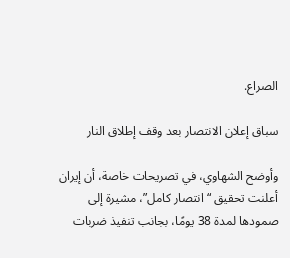الصراع.

سباق إعلان الانتصار بعد وقف إطلاق النار

وأوضح الشهاوي، في تصريحات خاصة، أن إيران أعلنت تحقيق “انتصار كامل”، مشيرة إلى صمودها لمدة 38 يومًا، بجانب تنفيذ ضربات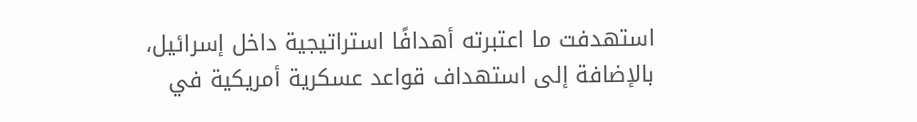استهدفت ما اعتبرته أهدافًا استراتيجية داخل إسرائيل، بالإضافة إلى استهداف قواعد عسكرية أمريكية في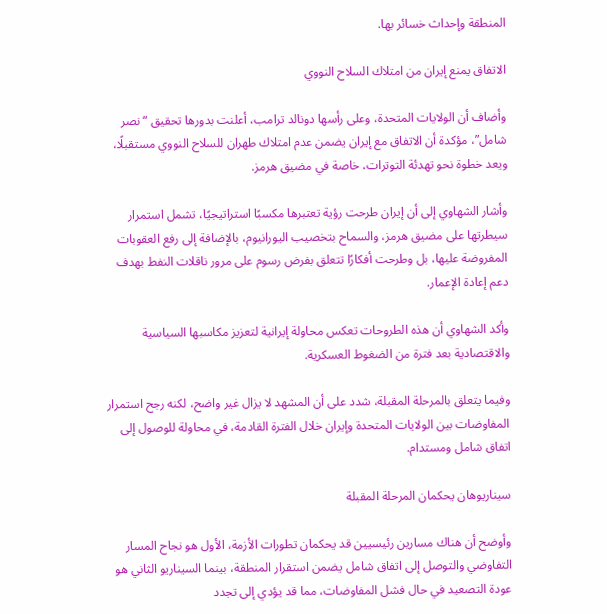المنطقة وإحداث خسائر بها.

الاتفاق يمنع إيران من امتلاك السلاح النووي

وأضاف أن الولايات المتحدة، وعلى رأسها دونالد ترامب، أعلنت بدورها تحقيق “نصر شامل”، مؤكدة أن الاتفاق مع إيران يضمن عدم امتلاك طهران للسلاح النووي مستقبلًا، ويعد خطوة نحو تهدئة التوترات، خاصة في مضيق هرمز.

وأشار الشهاوي إلى أن إيران طرحت رؤية تعتبرها مكسبًا استراتيجيًا، تشمل استمرار سيطرتها على مضيق هرمز، والسماح بتخصيب اليورانيوم، بالإضافة إلى رفع العقوبات المفروضة عليها، بل وطرحت أفكارًا تتعلق بفرض رسوم على مرور ناقلات النفط بهدف دعم إعادة الإعمار.

وأكد الشهاوي أن هذه الطروحات تعكس محاولة إيرانية لتعزيز مكاسبها السياسية والاقتصادية بعد فترة من الضغوط العسكرية.

وفيما يتعلق بالمرحلة المقبلة، شدد على أن المشهد لا يزال غير واضح، لكنه رجح استمرار المفاوضات بين الولايات المتحدة وإيران خلال الفترة القادمة، في محاولة للوصول إلى اتفاق شامل ومستدام.

سيناريوهان يحكمان المرحلة المقبلة

وأوضح أن هناك مسارين رئيسيين قد يحكمان تطورات الأزمة، الأول هو نجاح المسار التفاوضي والتوصل إلى اتفاق شامل يضمن استقرار المنطقة، بينما السيناريو الثاني هو عودة التصعيد في حال فشل المفاوضات، مما قد يؤدي إلى تجدد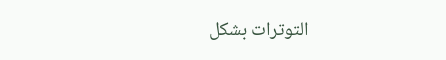التوترات بشكل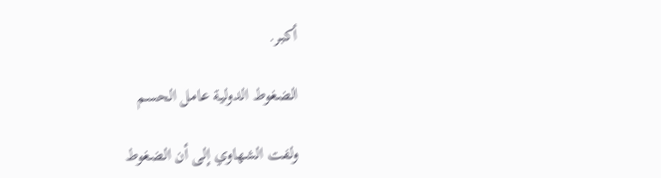أكبر.

الضغوط الدولية عامل الحسم

ولفت الشهاوي إلى أن الضغوط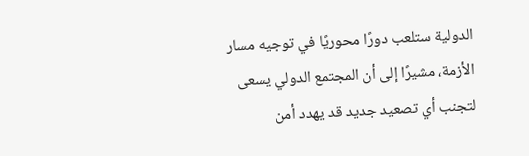الدولية ستلعب دورًا محوريًا في توجيه مسار الأزمة، مشيرًا إلى أن المجتمع الدولي يسعى لتجنب أي تصعيد جديد قد يهدد أمن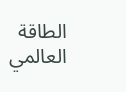الطاقة العالمي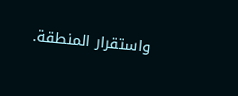واستقرار المنطقة.